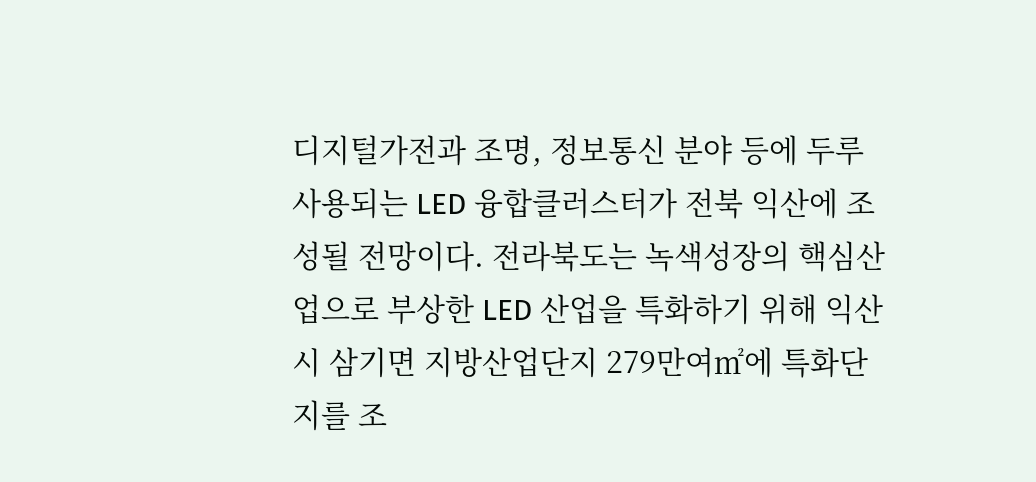디지털가전과 조명, 정보통신 분야 등에 두루 사용되는 LED 융합클러스터가 전북 익산에 조성될 전망이다. 전라북도는 녹색성장의 핵심산업으로 부상한 LED 산업을 특화하기 위해 익산시 삼기면 지방산업단지 279만여㎡에 특화단지를 조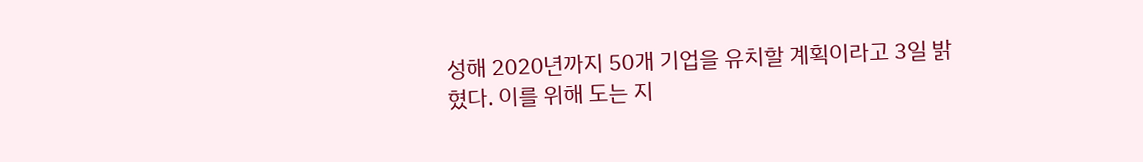성해 2020년까지 50개 기업을 유치할 계획이라고 3일 밝혔다. 이를 위해 도는 지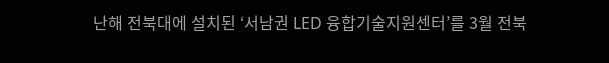난해 전북대에 설치된 ‘서남권 LED 융합기술지원센터’를 3월 전북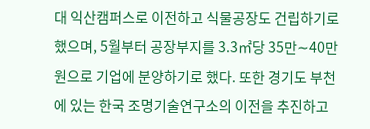대 익산캠퍼스로 이전하고 식물공장도 건립하기로 했으며, 5월부터 공장부지를 3.3㎡당 35만∼40만원으로 기업에 분양하기로 했다. 또한 경기도 부천에 있는 한국 조명기술연구소의 이전을 추진하고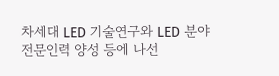차세대 LED 기술연구와 LED 분야 전문인력 양성 등에 나선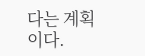다는 계획이다.